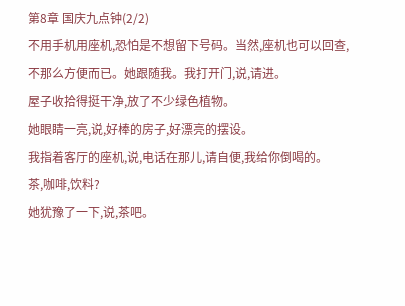第8章 国庆九点钟(2/2)
不用手机用座机,恐怕是不想留下号码。当然,座机也可以回查,不那么方便而已。她跟随我。我打开门,说,请进。
屋子收拾得挺干净,放了不少绿色植物。
她眼睛一亮,说,好棒的房子,好漂亮的摆设。
我指着客厅的座机,说,电话在那儿,请自便,我给你倒喝的。
茶,咖啡,饮料?
她犹豫了一下,说,茶吧。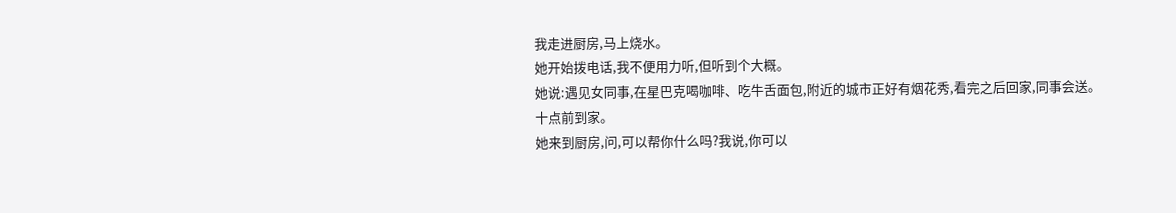我走进厨房,马上烧水。
她开始拨电话,我不便用力听,但听到个大概。
她说:遇见女同事,在星巴克喝咖啡、吃牛舌面包,附近的城市正好有烟花秀,看完之后回家,同事会送。
十点前到家。
她来到厨房,问,可以帮你什么吗?我说,你可以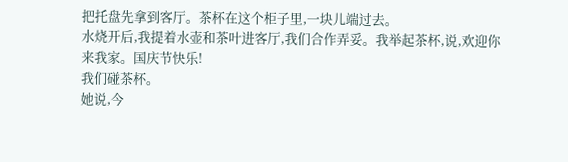把托盘先拿到客厅。茶杯在这个柜子里,一块儿端过去。
水烧开后,我提着水壶和茶叶进客厅,我们合作弄妥。我举起茶杯,说,欢迎你来我家。国庆节快乐!
我们碰茶杯。
她说,今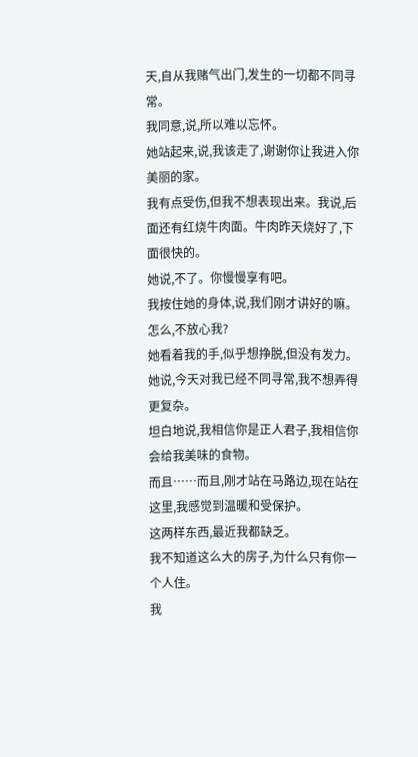天,自从我赌气出门,发生的一切都不同寻常。
我同意,说,所以难以忘怀。
她站起来,说,我该走了,谢谢你让我进入你美丽的家。
我有点受伤,但我不想表现出来。我说,后面还有红烧牛肉面。牛肉昨天烧好了,下面很快的。
她说,不了。你慢慢享有吧。
我按住她的身体,说,我们刚才讲好的嘛。怎么,不放心我?
她看着我的手,似乎想挣脱,但没有发力。
她说,今天对我已经不同寻常,我不想弄得更复杂。
坦白地说,我相信你是正人君子,我相信你会给我美味的食物。
而且……而且,刚才站在马路边,现在站在这里,我感觉到温暖和受保护。
这两样东西,最近我都缺乏。
我不知道这么大的房子,为什么只有你一个人住。
我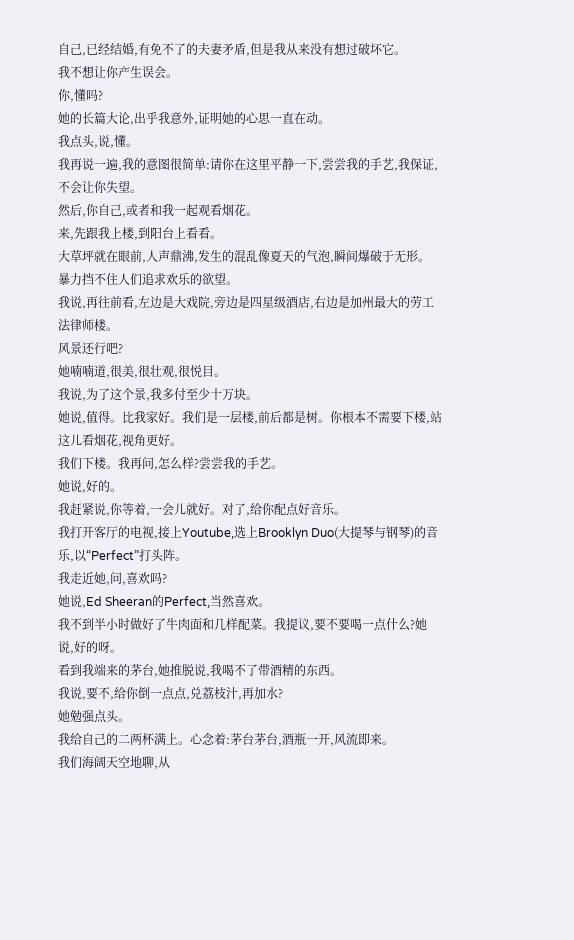自己,已经结婚,有免不了的夫妻矛盾,但是我从来没有想过破坏它。
我不想让你产生误会。
你,懂吗?
她的长篇大论,出乎我意外,证明她的心思一直在动。
我点头,说,懂。
我再说一遍,我的意图很简单:请你在这里平静一下,尝尝我的手艺,我保证,不会让你失望。
然后,你自己,或者和我一起观看烟花。
来,先跟我上楼,到阳台上看看。
大草坪就在眼前,人声鼎沸,发生的混乱像夏天的气泡,瞬间爆破于无形。
暴力挡不住人们追求欢乐的欲望。
我说,再往前看,左边是大戏院,旁边是四星级酒店,右边是加州最大的劳工法律师楼。
风景还行吧?
她喃喃道,很美,很壮观,很悦目。
我说,为了这个景,我多付至少十万块。
她说,值得。比我家好。我们是一层楼,前后都是树。你根本不需要下楼,站这儿看烟花,视角更好。
我们下楼。我再问,怎么样?尝尝我的手艺。
她说,好的。
我赶紧说,你等着,一会儿就好。对了,给你配点好音乐。
我打开客厅的电视,接上Youtube,选上Brooklyn Duo(大提琴与钢琴)的音乐,以“Perfect”打头阵。
我走近她,问,喜欢吗?
她说,Ed Sheeran的Perfect,当然喜欢。
我不到半小时做好了牛肉面和几样配菜。我提议,要不要喝一点什么?她说,好的呀。
看到我端来的茅台,她推脱说,我喝不了带酒精的东西。
我说,要不,给你倒一点点,兑荔枝汁,再加水?
她勉强点头。
我给自己的二两杯满上。心念着:茅台茅台,酒瓶一开,风流即来。
我们海阔天空地聊,从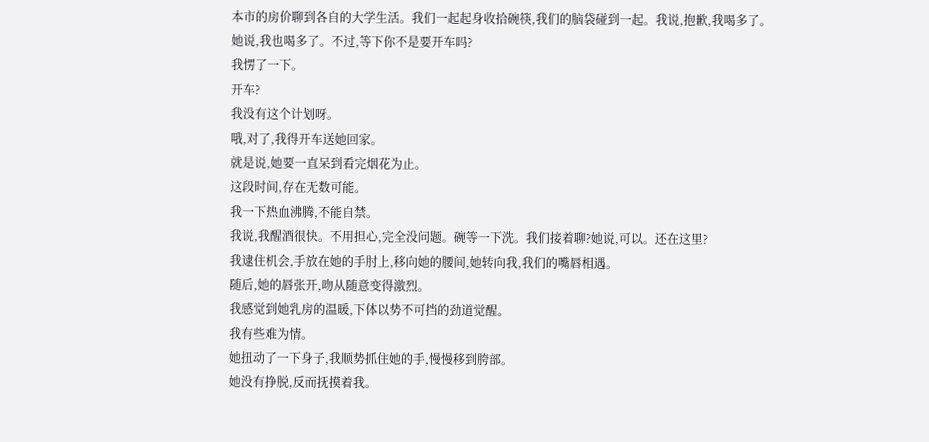本市的房价聊到各自的大学生活。我们一起起身收拾碗筷,我们的脑袋碰到一起。我说,抱歉,我喝多了。
她说,我也喝多了。不过,等下你不是要开车吗?
我愣了一下。
开车?
我没有这个计划呀。
哦,对了,我得开车送她回家。
就是说,她要一直呆到看完烟花为止。
这段时间,存在无数可能。
我一下热血沸腾,不能自禁。
我说,我醒酒很快。不用担心,完全没问题。碗等一下洗。我们接着聊?她说,可以。还在这里?
我逮住机会,手放在她的手肘上,移向她的腰间,她转向我,我们的嘴唇相遇。
随后,她的唇张开,吻从随意变得激烈。
我感觉到她乳房的温暖,下体以势不可挡的劲道觉醒。
我有些难为情。
她扭动了一下身子,我顺势抓住她的手,慢慢移到胯部。
她没有挣脱,反而抚摸着我。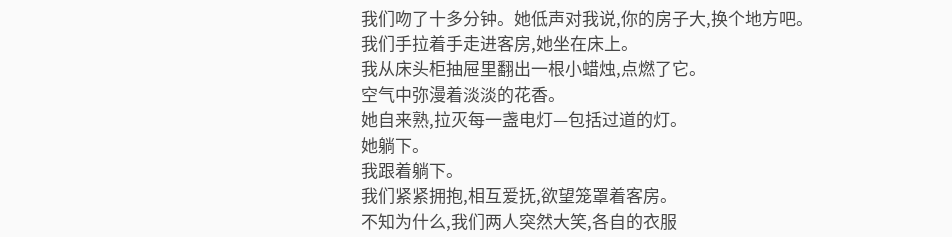我们吻了十多分钟。她低声对我说,你的房子大,换个地方吧。
我们手拉着手走进客房,她坐在床上。
我从床头柜抽屉里翻出一根小蜡烛,点燃了它。
空气中弥漫着淡淡的花香。
她自来熟,拉灭每一盏电灯—包括过道的灯。
她躺下。
我跟着躺下。
我们紧紧拥抱,相互爱抚,欲望笼罩着客房。
不知为什么,我们两人突然大笑,各自的衣服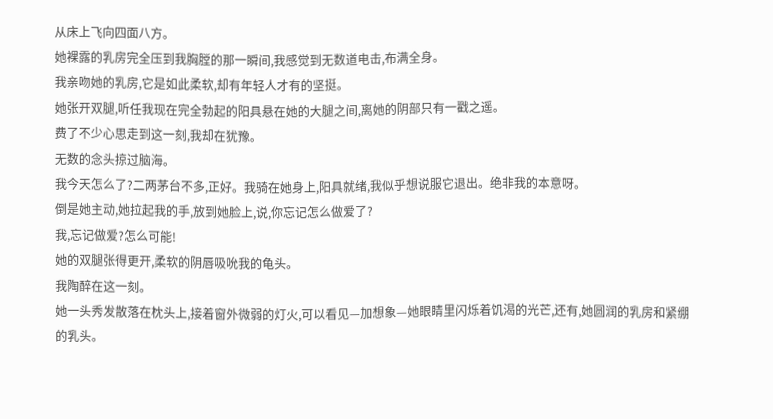从床上飞向四面八方。
她裸露的乳房完全压到我胸膛的那一瞬间,我感觉到无数道电击,布满全身。
我亲吻她的乳房,它是如此柔软,却有年轻人才有的坚挺。
她张开双腿,听任我现在完全勃起的阳具悬在她的大腿之间,离她的阴部只有一戳之遥。
费了不少心思走到这一刻,我却在犹豫。
无数的念头掠过脑海。
我今天怎么了?二两茅台不多,正好。我骑在她身上,阳具就绪,我似乎想说服它退出。绝非我的本意呀。
倒是她主动,她拉起我的手,放到她脸上,说,你忘记怎么做爱了?
我,忘记做爱?怎么可能!
她的双腿张得更开,柔软的阴唇吸吮我的龟头。
我陶醉在这一刻。
她一头秀发散落在枕头上,接着窗外微弱的灯火,可以看见—加想象—她眼睛里闪烁着饥渴的光芒,还有,她圆润的乳房和紧绷的乳头。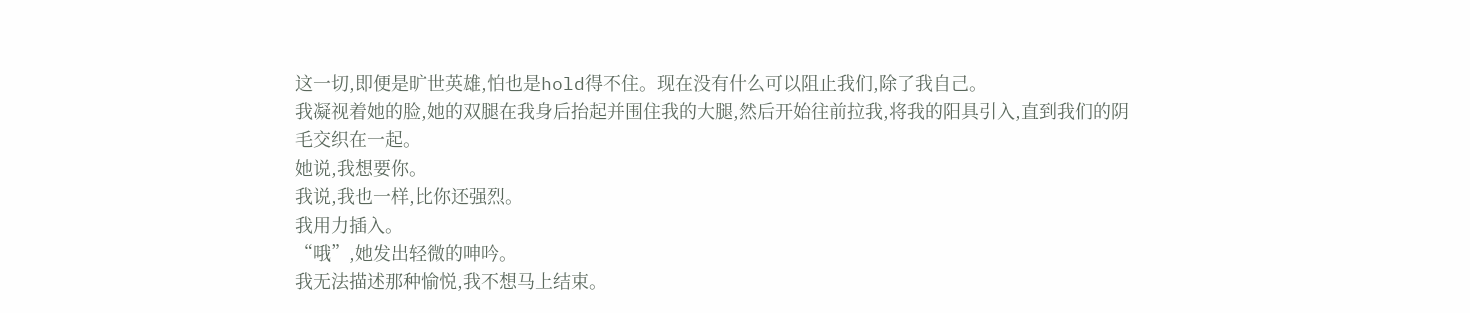这一切,即便是旷世英雄,怕也是hold得不住。现在没有什么可以阻止我们,除了我自己。
我凝视着她的脸,她的双腿在我身后抬起并围住我的大腿,然后开始往前拉我,将我的阳具引入,直到我们的阴毛交织在一起。
她说,我想要你。
我说,我也一样,比你还强烈。
我用力插入。
“哦”,她发出轻微的呻吟。
我无法描述那种愉悦,我不想马上结束。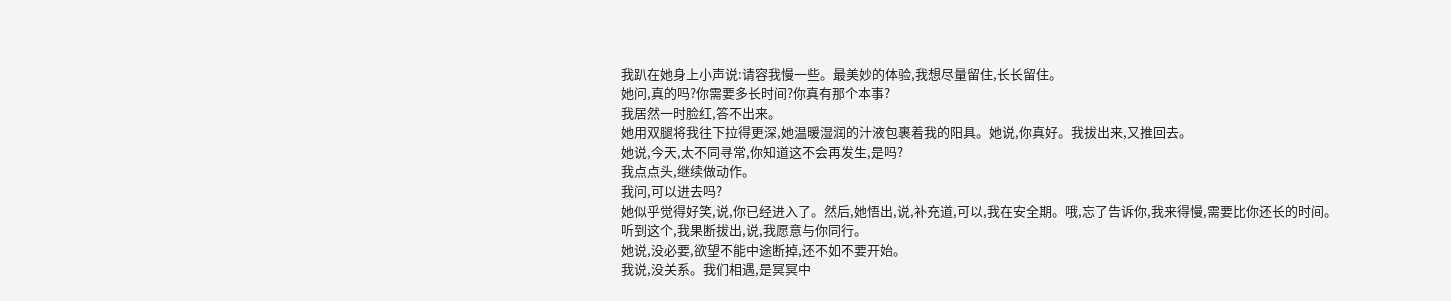我趴在她身上小声说:请容我慢一些。最美妙的体验,我想尽量留住,长长留住。
她问,真的吗?你需要多长时间?你真有那个本事?
我居然一时脸红,答不出来。
她用双腿将我往下拉得更深,她温暖湿润的汁液包裹着我的阳具。她说,你真好。我拔出来,又推回去。
她说,今天,太不同寻常,你知道这不会再发生,是吗?
我点点头,继续做动作。
我问,可以进去吗?
她似乎觉得好笑,说,你已经进入了。然后,她悟出,说,补充道,可以,我在安全期。哦,忘了告诉你,我来得慢,需要比你还长的时间。
听到这个,我果断拔出,说,我愿意与你同行。
她说,没必要,欲望不能中途断掉,还不如不要开始。
我说,没关系。我们相遇,是冥冥中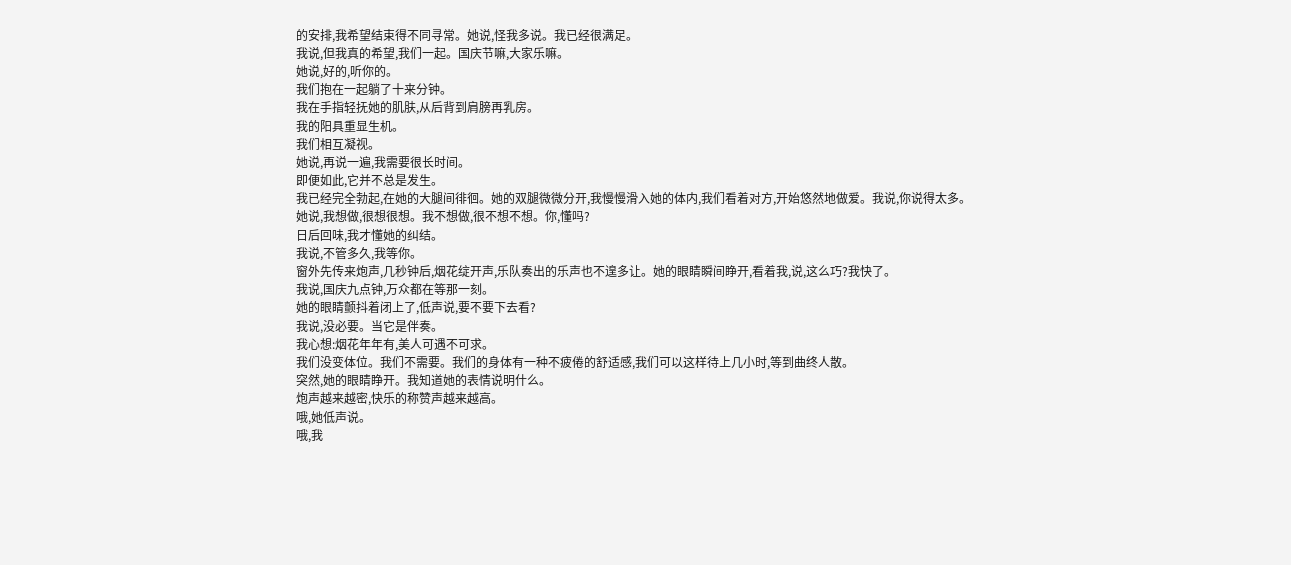的安排,我希望结束得不同寻常。她说,怪我多说。我已经很满足。
我说,但我真的希望,我们一起。国庆节嘛,大家乐嘛。
她说,好的,听你的。
我们抱在一起躺了十来分钟。
我在手指轻抚她的肌肤,从后背到肩膀再乳房。
我的阳具重显生机。
我们相互凝视。
她说,再说一遍,我需要很长时间。
即便如此,它并不总是发生。
我已经完全勃起,在她的大腿间徘徊。她的双腿微微分开,我慢慢滑入她的体内,我们看着对方,开始悠然地做爱。我说,你说得太多。
她说,我想做,很想很想。我不想做,很不想不想。你,懂吗?
日后回味,我才懂她的纠结。
我说,不管多久,我等你。
窗外先传来炮声,几秒钟后,烟花绽开声,乐队奏出的乐声也不遑多让。她的眼睛瞬间睁开,看着我,说,这么巧?我快了。
我说,国庆九点钟,万众都在等那一刻。
她的眼睛颤抖着闭上了,低声说,要不要下去看?
我说,没必要。当它是伴奏。
我心想:烟花年年有,美人可遇不可求。
我们没变体位。我们不需要。我们的身体有一种不疲倦的舒适感,我们可以这样待上几小时,等到曲终人散。
突然,她的眼睛睁开。我知道她的表情说明什么。
炮声越来越密,快乐的称赞声越来越高。
哦,她低声说。
哦,我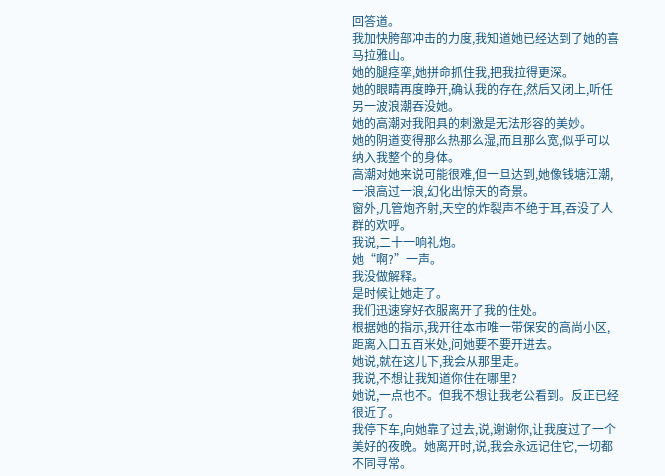回答道。
我加快胯部冲击的力度,我知道她已经达到了她的喜马拉雅山。
她的腿痉挛,她拼命抓住我,把我拉得更深。
她的眼睛再度睁开,确认我的存在,然后又闭上,听任另一波浪潮吞没她。
她的高潮对我阳具的刺激是无法形容的美妙。
她的阴道变得那么热那么湿,而且那么宽,似乎可以纳入我整个的身体。
高潮对她来说可能很难,但一旦达到,她像钱塘江潮,一浪高过一浪,幻化出惊天的奇景。
窗外,几管炮齐射,天空的炸裂声不绝于耳,吞没了人群的欢呼。
我说,二十一响礼炮。
她“啊?”一声。
我没做解释。
是时候让她走了。
我们迅速穿好衣服离开了我的住处。
根据她的指示,我开往本市唯一带保安的高尚小区,距离入口五百米处,问她要不要开进去。
她说,就在这儿下,我会从那里走。
我说,不想让我知道你住在哪里?
她说,一点也不。但我不想让我老公看到。反正已经很近了。
我停下车,向她靠了过去,说,谢谢你,让我度过了一个美好的夜晚。她离开时,说,我会永远记住它,一切都不同寻常。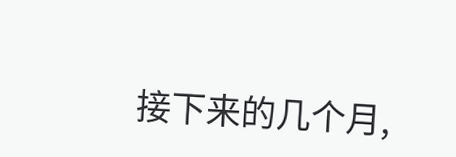接下来的几个月,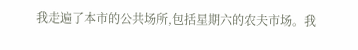我走遍了本市的公共场所,包括星期六的农夫市场。我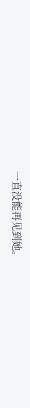一直没能再见到她。